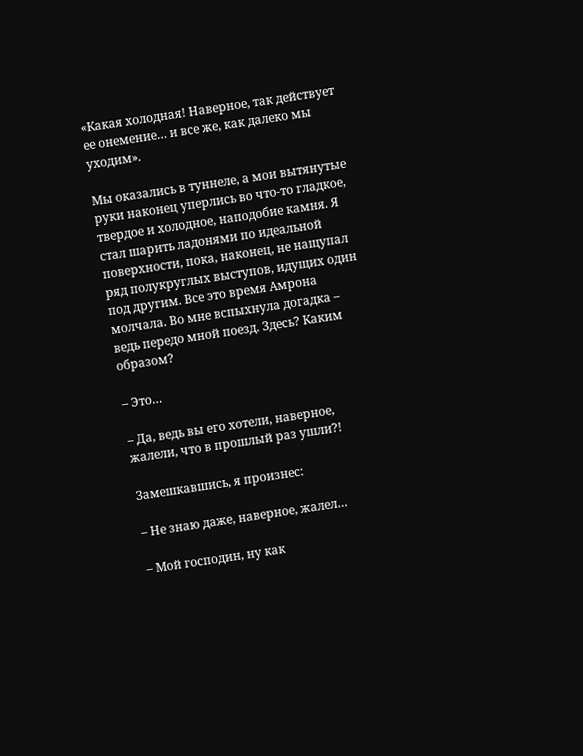«Какая холодная! Наверное, так действует ее онемение… и все же, как далеко мы уходим».

Мы оказались в туннеле, а мои вытянутые руки наконец уперлись во что-то гладкое, твердое и холодное, наподобие камня. Я стал шарить ладонями по идеальной поверхности, пока, наконец, не нащупал ряд полукруглых выступов, идущих один под другим. Все это время Амрона молчала. Во мне вспыхнула догадка – ведь передо мной поезд. Здесь? Каким образом?

– Это…

– Да, ведь вы его хотели, наверное, жалели, что в прошлый раз ушли?!

Замешкавшись, я произнес:

– Не знаю даже, наверное, жалел…

– Мой господин, ну как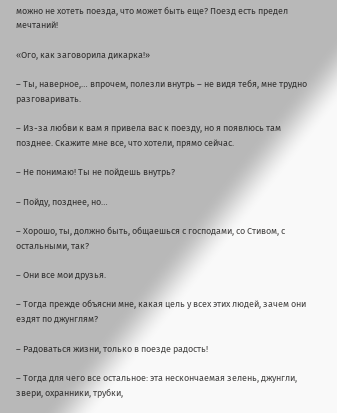можно не хотеть поезда, что может быть еще? Поезд есть предел мечтаний!

«Ого, как заговорила дикарка!»

– Ты, наверное,… впрочем, полезли внутрь – не видя тебя, мне трудно разговаривать.

– Из-за любви к вам я привела вас к поезду, но я появлюсь там позднее. Скажите мне все, что хотели, прямо сейчас.

– Не понимаю! Ты не пойдешь внутрь?

– Пойду, позднее, но…

– Хорошо, ты, должно быть, общаешься с господами, со Стивом, с остальными, так?

– Они все мои друзья.

– Тогда прежде объясни мне, какая цель у всех этих людей, зачем они ездят по джунглям?

– Радоваться жизни, только в поезде радость!

– Тогда для чего все остальное: эта нескончаемая зелень, джунгли, звери, охранники, трубки,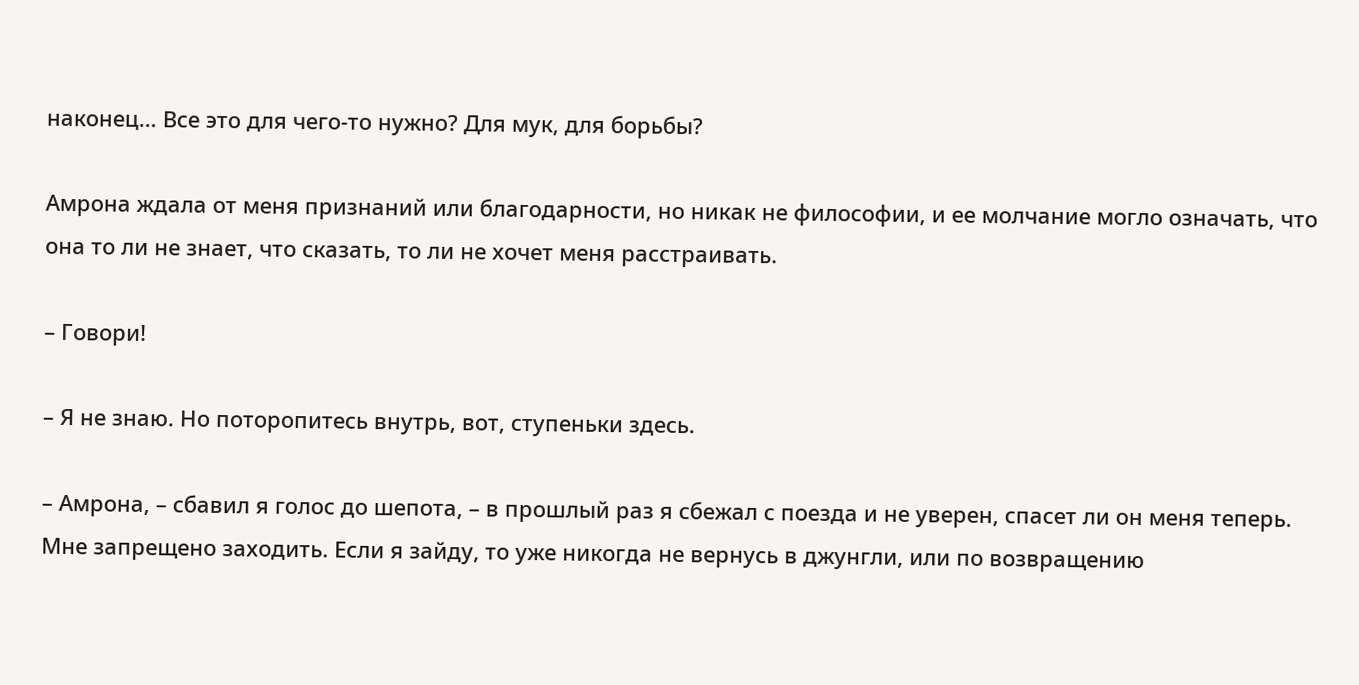наконец… Все это для чего-то нужно? Для мук, для борьбы?

Амрона ждала от меня признаний или благодарности, но никак не философии, и ее молчание могло означать, что она то ли не знает, что сказать, то ли не хочет меня расстраивать.

– Говори!

– Я не знаю. Но поторопитесь внутрь, вот, ступеньки здесь.

– Амрона, – сбавил я голос до шепота, – в прошлый раз я сбежал с поезда и не уверен, спасет ли он меня теперь. Мне запрещено заходить. Если я зайду, то уже никогда не вернусь в джунгли, или по возвращению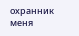охранник меня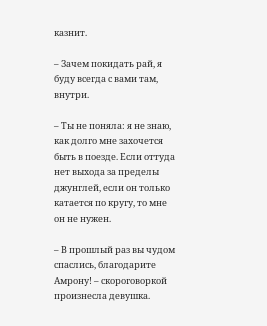казнит.

– Зачем покидать рай, я буду всегда с вами там, внутри.

– Ты не поняла: я не знаю, как долго мне захочется быть в поезде. Если оттуда нет выхода за пределы джунглей, если он только катается по кругу, то мне он не нужен.

– В прошлый раз вы чудом спаслись, благодарите Амрону! – скороговоркой произнесла девушка.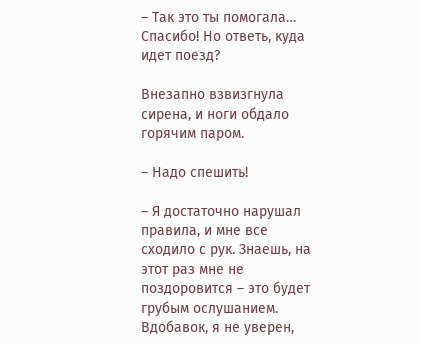– Так это ты помогала… Спасибо! Но ответь, куда идет поезд?

Внезапно взвизгнула сирена, и ноги обдало горячим паром.

– Надо спешить!

– Я достаточно нарушал правила, и мне все сходило с рук. Знаешь, на этот раз мне не поздоровится – это будет грубым ослушанием. Вдобавок, я не уверен,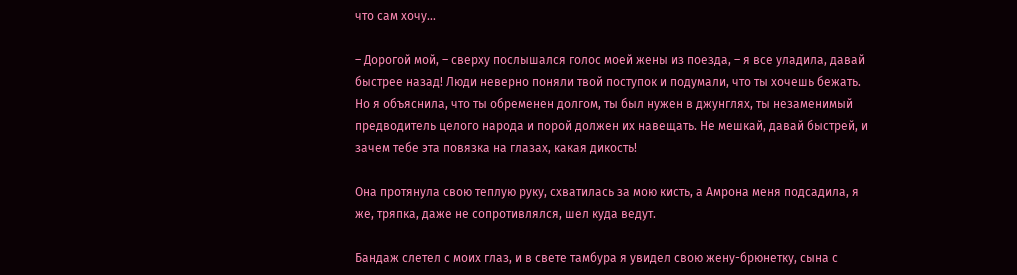что сам хочу…

– Дорогой мой, – сверху послышался голос моей жены из поезда, – я все уладила, давай быстрее назад! Люди неверно поняли твой поступок и подумали, что ты хочешь бежать. Но я объяснила, что ты обременен долгом, ты был нужен в джунглях, ты незаменимый предводитель целого народа и порой должен их навещать. Не мешкай, давай быстрей, и зачем тебе эта повязка на глазах, какая дикость!

Она протянула свою теплую руку, схватилась за мою кисть, а Амрона меня подсадила, я же, тряпка, даже не сопротивлялся, шел куда ведут.

Бандаж слетел с моих глаз, и в свете тамбура я увидел свою жену-брюнетку, сына с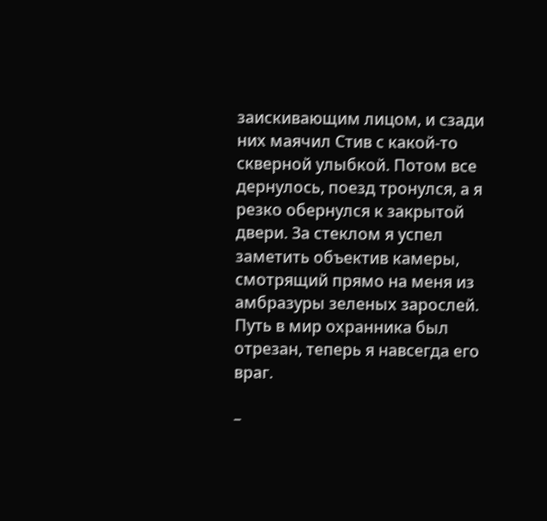заискивающим лицом, и сзади них маячил Стив с какой-то скверной улыбкой. Потом все дернулось, поезд тронулся, а я резко обернулся к закрытой двери. За стеклом я успел заметить объектив камеры, смотрящий прямо на меня из амбразуры зеленых зарослей. Путь в мир охранника был отрезан, теперь я навсегда его враг.

–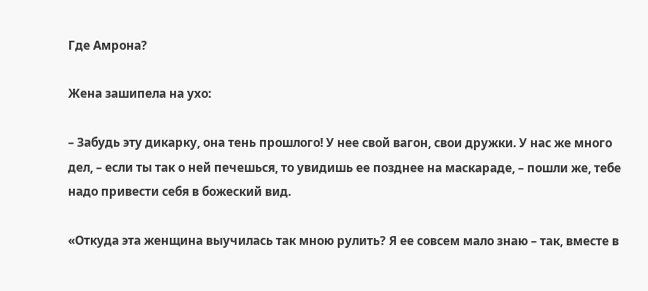Где Амрона?

Жена зашипела на ухо:

– Забудь эту дикарку, она тень прошлого! У нее свой вагон, свои дружки. У нас же много дел, – если ты так о ней печешься, то увидишь ее позднее на маскараде, – пошли же, тебе надо привести себя в божеский вид.

«Откуда эта женщина выучилась так мною рулить? Я ее совсем мало знаю – так, вместе в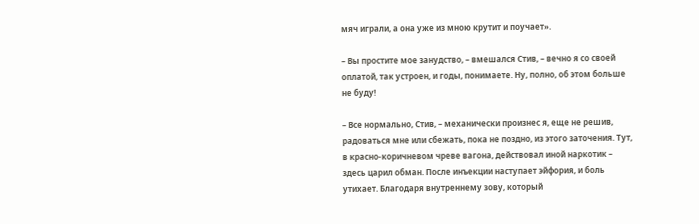мяч играли, а она уже из мною крутит и поучает».

– Вы простите мое занудство, – вмешался Стив, – вечно я со своей оплатой, так устроен, и годы, понимаете. Ну, полно, об этом больше не буду!

– Все нормально, Стив, – механически произнес я, еще не решив, радоваться мне или сбежать, пока не поздно, из этого заточения. Тут, в красно-коричневом чреве вагона, действовал иной наркотик – здесь царил обман. После инъекции наступает эйфория, и боль утихает. Благодаря внутреннему зову, который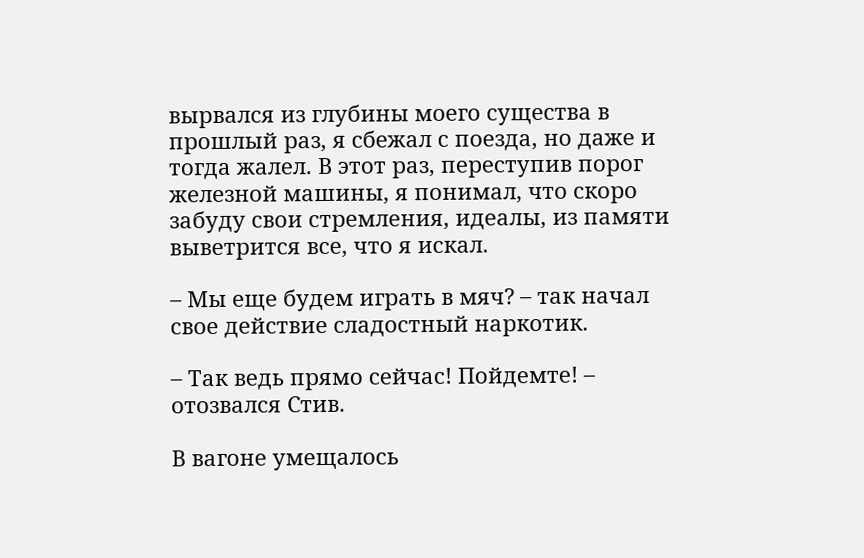вырвался из глубины моего существа в прошлый раз, я сбежал с поезда, но даже и тогда жалел. В этот раз, переступив порог железной машины, я понимал, что скоро забуду свои стремления, идеалы, из памяти выветрится все, что я искал.

– Мы еще будем играть в мяч? – так начал свое действие сладостный наркотик.

– Так ведь прямо сейчас! Пойдемте! – отозвался Стив.

В вагоне умещалось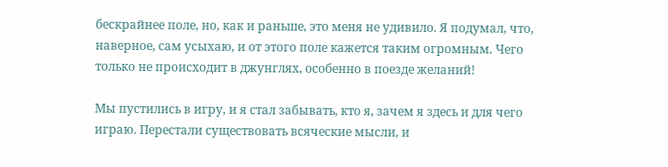бескрайнее поле, но, как и раньше, это меня не удивило. Я подумал, что, наверное, сам усыхаю, и от этого поле кажется таким огромным. Чего только не происходит в джунглях, особенно в поезде желаний!

Мы пустились в игру, и я стал забывать, кто я, зачем я здесь и для чего играю. Перестали существовать всяческие мысли, и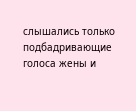слышались только подбадривающие голоса жены и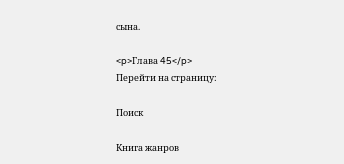сына.

<p>Глава 45</p>
Перейти на страницу:

Поиск

Книга жанров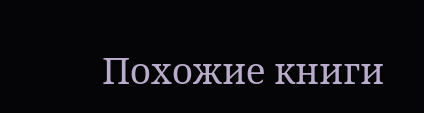Похожие книги